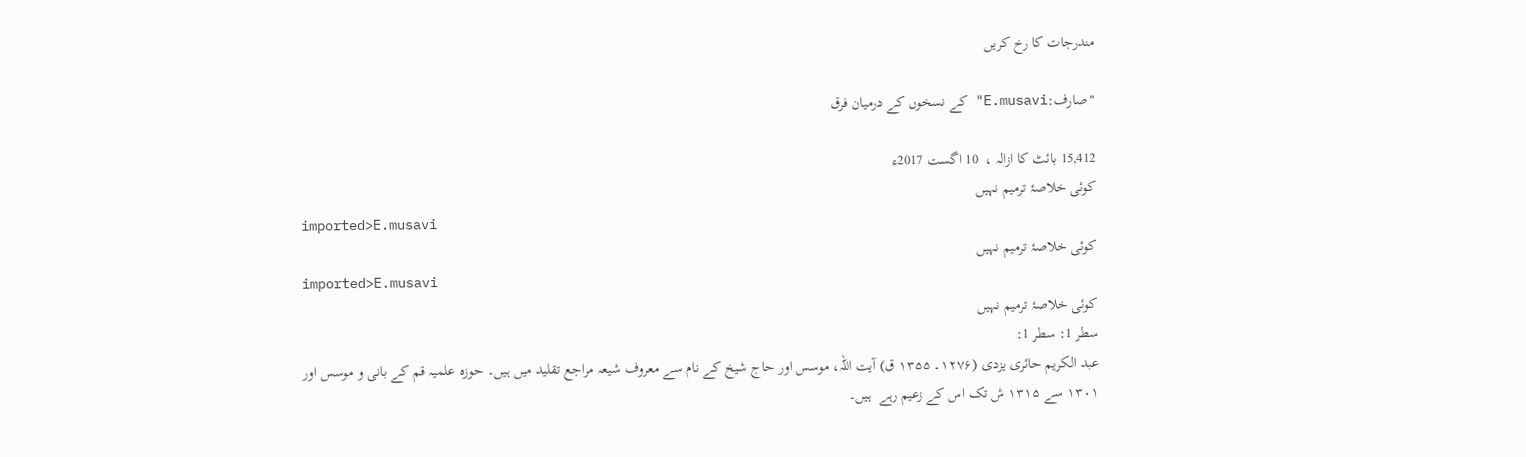مندرجات کا رخ کریں

"صارف:E.musavi" کے نسخوں کے درمیان فرق

15,412 بائٹ کا ازالہ ،  10 اگست 2017ء
کوئی خلاصۂ ترمیم نہیں
imported>E.musavi
کوئی خلاصۂ ترمیم نہیں
imported>E.musavi
کوئی خلاصۂ ترمیم نہیں
سطر 1: سطر 1:
عبد الکریم حائری یزدی (۱۲۷۶۔ ۱۳۵۵ ق) آیت اللہ، موسس اور حاج شیخ کے نام سے معروف شیعہ مراجع تقلید میں ہیں۔ حوزہ علمیہ قم کے بانی و موسس اور ۱۳۰۱ سے ۱۳۱۵ ش تک اس کے زعیم رہے  ہیں۔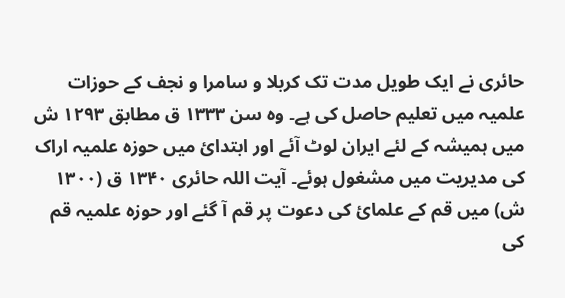حائری نے ایک طویل مدت تک کربلا و سامرا و نجف کے حوزات علمیہ میں تعلیم حاصل کی ہے۔ وہ سن ۱۳۳۳ ق مطابق ۱۲۹۳ ش میں ہمیشہ کے لئے ایران لوٹ آئے اور ابتدائ میں حوزہ علمیہ اراک کی مدیریت میں مشغول ہوئے۔ آیت اللہ حائری ۱۳۴۰ ق (۱۳۰۰ ش) میں قم کے علمائ کی دعوت پر قم آ گئے اور حوزہ علمیہ قم کی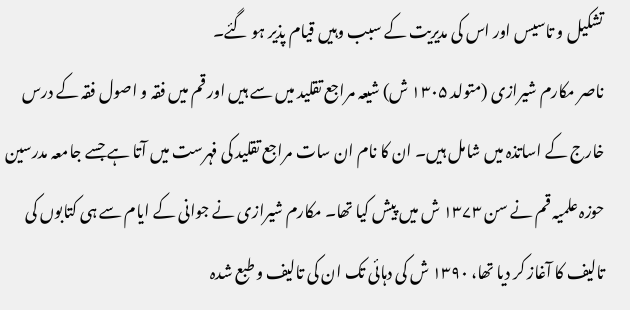تشکیل و تاسیس اور اس کی مدیریت کے سبب وہیں قیام پذیر ہو گئے۔
ناصر مکارم شیرازی (متولد ۱۳۰۵ ش) شیعہ مراجع تقلید میں سے ہیں اور قم میں فقہ و اصول فقہ کے درس خارج کے اساتذہ میں شامل ہیں۔ ان کا نام ان سات مراجع تقلید کی فہرست میں آتا ہے جسے جامعہ مدرسین حوزہ علمیہ قم نے سن ۱۳۷۳ ش میں پیش کیا تھا۔ مکارم شیرازی نے جوانی کے ایام سے ہی کتابوں کی تالیف کا آغاز کر دیا تھا، ۱۳۹۰ ش کی دہائی تک ان کی تالیف و طبع شدہ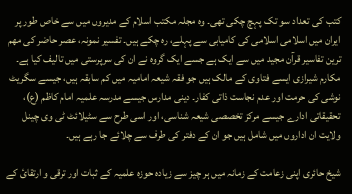کتب کی تعداد سو تک پہچ چکی تھی۔ وہ مجلہ مکتب اسلام کے مدیروں میں سے خاص طور پر ایران میں اسلامی اسلامی کی کامیابی سے پہلے، رہ چکے ہیں۔ تفسیر نمونہ، عصر حاضر کی مھم ترین تفاسیر قرآن مجید میں سے ایک ہے جسے ایک گروہ نے ان کی سرپرستی میں تالیف کیا ہے۔ مکارم شیرازی ایسے فتاوی کے مالک ہیں جو فقہ شیعہ امامیہ میں کم سابقہ ہیں، جیسے سگریٹ نوشی کی حرمت اور عدم نجاست ذاتی کفار۔ دینی مدارس جیسے مدرسہ علمیہ امام کاظم (ع)، تحقیقاتی ادارے جیسے مرکز تخصصی شیعہ شناسی، اور اسی طرح سے سٹیلائٹ ٹی وی چینل ولایت ان اداروں میں شامل ہیں جو ان کے دفتر کی طرف سے چلائے جا رہے ہیں۔

شیخ حائری اپنی زعامت کے زمانہ میں ہر چیز سے زیادہ حوزہ علمیہ کے ثبات اور ترقی و ارتقائ کے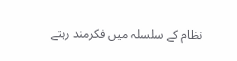نظام کے سلسلہ میں فکرمند رہتے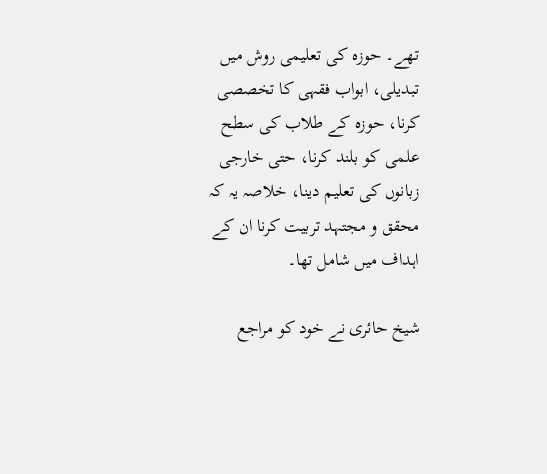تھے۔ حوزہ کی تعلیمی روش میں تبدیلی، ابواب فقہی کا تخصصی کرنا، حوزہ کے طلاب کی سطح علمی کو بلند کرنا، حتی خارجی زبانوں کی تعلیم دینا، خلاصہ یہ کہ محقق و مجتہد تربیت کرنا ان کے اہداف میں شامل تھا۔

شیخ حائری نے خود کو مراجع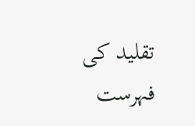تقلید کی فہرست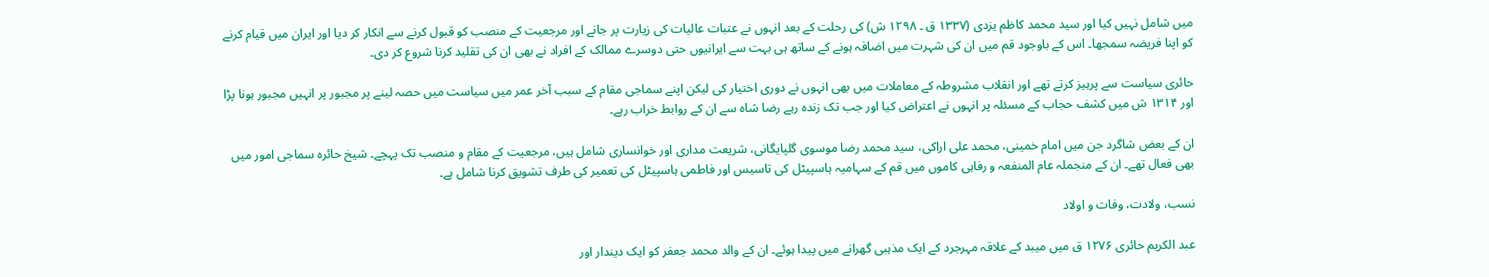میں شامل نہیں کیا اور سید محمد کاظم یزدی (۱۳۳۷ ق ۔ ۱۲۹۸ ش) کی رحلت کے بعد انہوں نے عتبات عالیات کی زیارت پر جانے اور مرجعیت کے منصب کو قبول کرنے سے انکار کر دیا اور ایران میں قیام کرنے کو اپنا فریضہ سمجھا۔ اس کے باوجود قم میں ان کی شہرت میں اضافہ ہونے کے ساتھ ہی بہت سے ایرانیوں حتی دوسرے ممالک کے افراد نے بھی ان کی تقلید کرنا شروع کر دی۔

حائری سیاست سے پرہیز کرتے تھے اور انقلاب مشروطہ کے معاملات میں بھی انہوں نے دوری اختیار کی لیکن اپنے سماجی مقام کے سبب آخر عمر میں سیاست میں حصہ لینے پر مجبور پر انہیں مجبور ہونا پڑا اور ۱۳۱۴ ش میں کشف حجاب کے مسئلہ پر انہوں نے اعتراض کیا اور جب تک زندہ رہے رضا شاہ سے ان کے روابط خراب رہے۔

ان کے بعض شاگرد جن میں امام خمینی، محمد علی اراکی، سید محمد رضا موسوی گلپایگانی، شریعت مداری اور خوانساری شامل ہیں، مرجعیت کے مقام و منصب تک پہچے۔ شیخ حائرہ سماجی امور میں بھی فعال تھے۔ ان کے منجملہ عام المنفعہ و رفاہی کاموں میں قم کے سہامیہ ہاسپیٹل کی تاسیس اور فاطمی ہاسپیٹل کی تعمیر کی طرف تشویق کرنا شامل ہے۔

نسب، ولادت، وفات و اولاد

عبد الکریم حائری ۱۲۷۶ ق میں میبد کے علاقہ مہرجرد کے ایک مذہبی گھرانے میں پیدا ہوئے۔ ان کے والد محمد جعفر کو ایک دیندار اور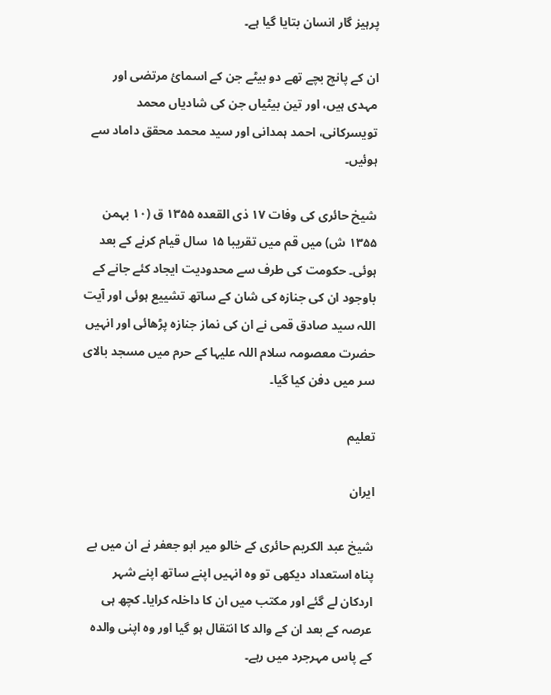پرہیز گار انسان بتایا گیا ہے۔

ان کے پانچ بچے تھے دو بیٹے جن کے اسمائ مرتضی اور مہدی ہیں، اور تین بیٹیاں جن کی شادیاں محمد تویسرکانی، احمد ہمدانی اور سید محمد محقق داماد سے ہوئیں۔

شیخ حائری کی وفات ۱۷ ذی القعدہ ۱۳۵۵ ق (۱۰ بہمن ۱۳۵۵ ش) میں قم میں تقریبا ۱۵ سال قیام کرنے کے بعد ہوئی۔ حکومت کی طرف سے محدودیت ایجاد کئے جانے کے باوجود ان کی جنازہ کی شان کے ساتھ تشییع ہوئی اور آیت اللہ سید صادق قمی نے ان کی نماز جنازہ پڑھائی اور انہیں حضرت معصومہ سلام اللہ علیہا کے حرم میں مسجد بالای سر میں دفن کیا گیا۔

تعلیم

ایران

شیخ عبد الکریم حائری کے خالو میر ابو جعفر نے ان میں بے پناہ استعداد دیکھی تو وہ انہیں اپنے ساتھ اپنے شہر اردکان لے گئے اور مکتب میں ان کا داخلہ کرایا۔ کچھ ہی عرصہ کے بعد ان کے والد کا انتقال ہو گیا اور وہ اپنی والدہ کے پاس مہرجرد میں رہے۔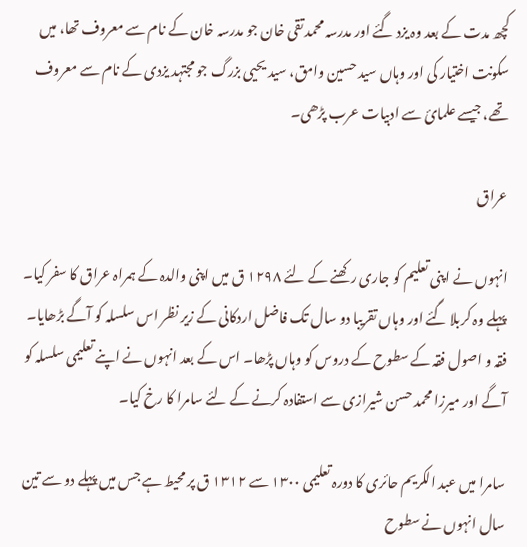کچھ مدت کے بعد وہ یزد گئے اور مدرسہ محمد تقی خان جو مدرسہ خان کے نام سے معروف تھا، میں سکونت اختیار کی اور وہاں سید حسین وامق، سید یحیی بزرگ جو مجتہد یزدی کے نام سے معروف تھے، جیسے علمائ سے ادبیات عرب پڑھی۔

عراق

انہوں نے اپنی تعلیم کو جاری رکھنے کے لئے ۱۲۹۸ ق میں اپنی والدہ کے ہمراہ عراق کا سفر کیا۔ پہلے وہ کربلا گئے اور وہاں تقریبا دو سال تک فاضل اردکانی کے زیر نظر اس سلسلہ کو آگے بڑھایا۔ فقہ و اصول فقہ کے سطوح کے دروس کو وہاں پڑھا۔ اس کے بعد انہوں نے اپنے تعلیمی سلسلہ کو آگے اور میرزا محمد حسن شیرازی سے استفادہ کرنے کے لئے سامرا کا رخ کیا۔

سامرا میں عبد الکریم حائری کا دورہ تعلیمی ۱۳۰۰ سے ۱۳۱۲ ق پر محیط ہے جس میں پہلے دو سے تین سال انہوں نے سطوح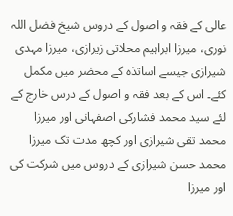عالی کے فقہ و اصول کے دروس شیخ فضل اللہ نوری، میرزا ابراہیم محلاتی زیرازی، میرزا مہدی شیرازی جیسے اساتذہ کے محضر میں مکمل کئے۔ اس کے بعد فقہ و اصول کے درس خارج کے لئے سید محمد فشارکی اصفہانی اور میرزا محمد تقی شیرازی اور کچھ مدت تک میرزا محمد حسن شیرازی کے دروس میں شرکت کی اور میرزا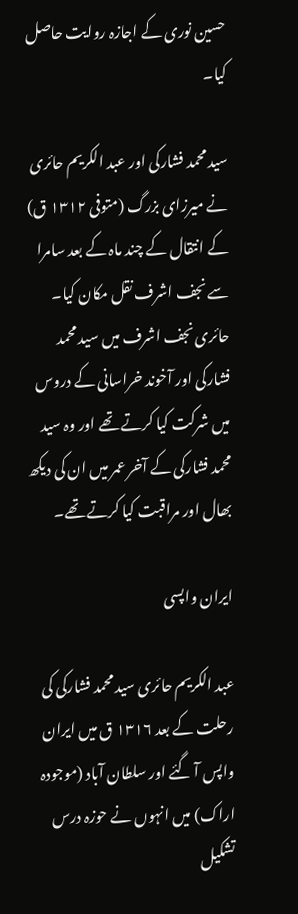حسین نوری کے اجازہ روایت حاصل کیا۔

سید محمد فشارکی اور عبد الکریم حائری نے میرزای بزرگ (متوفی ۱۳۱۲ ق) کے انتقال کے چند ماہ کے بعد سامرا سے نجف اشرف نقل مکان کیا۔ حائری نجف اشرف میں سید محمد فشارکی اور آخوند خراسانی کے دروس میں شرکت کیا کرتے تھے اور وہ سید محمد فشارکی کے آخر عمر میں ان کی دیکھ بھال اور مراقبت کیا کرتے تھے۔

ایران واپسی

عبد الکریم حائری سید محمد فشارکی کی رحلت کے بعد ۱۳۱۶ ق میں ایران واپس آ گئے اور سلطان آباد (موجودہ اراک) میں انہوں نے حوزہ درس تشکیل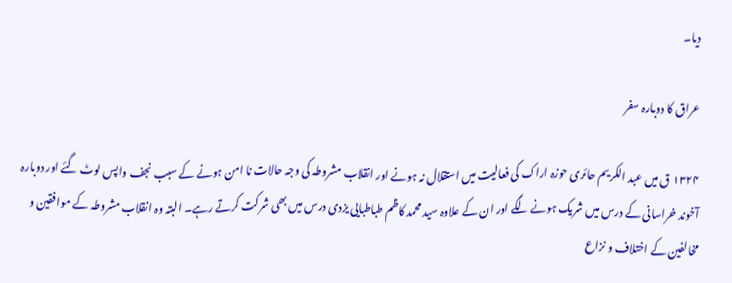دیا۔

عراق کا دوبارہ سفر

۱۳۲۴ ق میں عبد الکریم حائری حوزہ اراک کی فعالیت میں استقلال نہ ہونے اور انقلاب مشروطہ کی وجہ حالات نا امن ہونے کے سبب نجف واپس لوٹ گئے اور دوبارہ آخوند خراسانی کے درس میں شریک ہونے لگے اور ان کے علاوہ سید محمد کاظم طباطبایی یزدی درس میں بھی شرکت کرتے رہے۔ البتہ وہ انقلاب مشروطہ کے موافقین و مخالفین کے اختلاف و نزاع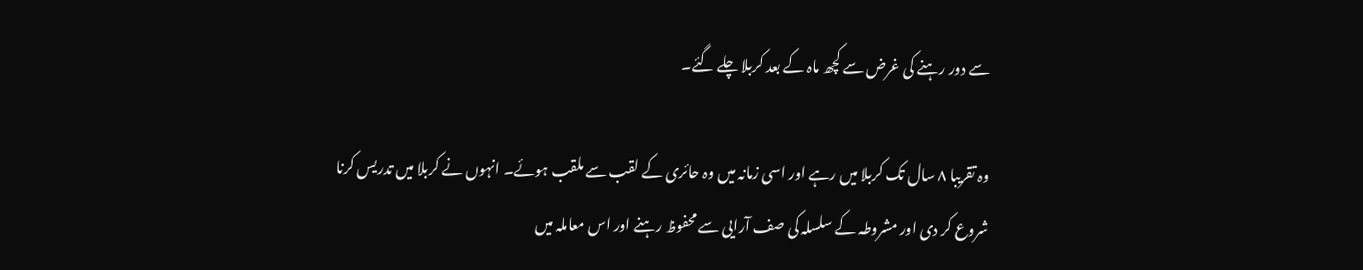سے دور رہنے کی غرض سے کچھ ماہ کے بعد کربلا چلے گئے۔

وہ تقریبا ۸ سال تک کربلا میں رہے اور اسی زمانہ میں وہ حائری کے لقب سے ملقب ہوئے۔ انہوں نے کربلا میں تدریس کرنا شروع کر دی اور مشروطہ کے سلسلہ کی صف آرایی سے محفوظ رہنے اور اس معاملہ میں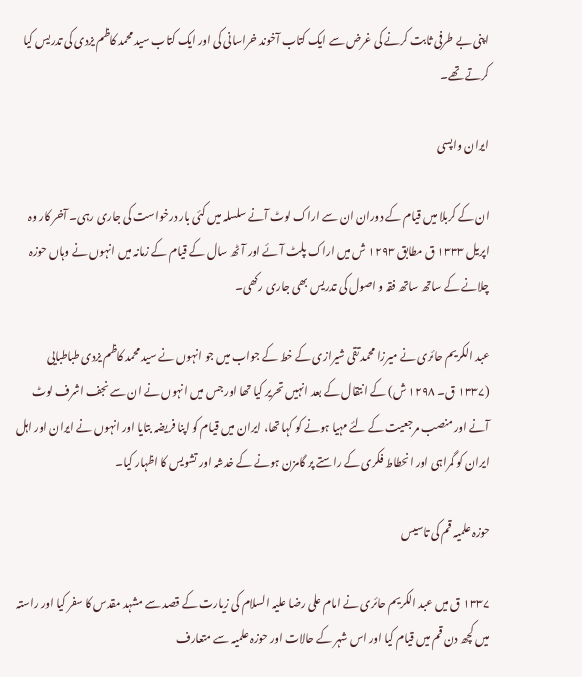اپنی بے طرفی ثابت کرنے کی غرض سے ایک کتاب آخوند خراسانی کی اور ایک کتاب سید محمد کاظم یزدی کی تدریس کیا کرتے تھے۔

ایران واپسی

ان کے کربلا میں قیام کے دوران ان سے اراک لوٹ آنے سلسلہ میں کئی بار درخواست کی جاری رہی۔ آخر کار وہ اپریل ۱۳۳۳ ق مطابق ۱۲۹۳ ش میں اراک پلٹ آئے اور آٹھ سال کے قیام کے زمانہ میں انہوں نے وہاں حوزہ چلانے کے ساتھ ساتھ فقہ و اصول کی تدریس بھی جاری رکھی۔

عبد الکریم حائری نے میرزا محمد تقی شیرازی کے خط کے جواب میں جو انہوں نے سید محمد کاظم یزدی طباطبایی (۱۳۳۷ ق۔ ۱۲۹۸ ش) کے انتقال کے بعد انہیں تحریر کیا تھا اور جس میں انہوں نے ان سے نجف اشرف لوٹ آنے اور منصب مرجعیت کے لئے مہیا ہونے کو کہا تھا، ایران میں قیام کو اپنا فریضہ بتایا اور انہوں نے ایران اور اہل ایران کو گمراہی اور انحطاط فکری کے راستے پر گامزن ہونے کے خدشہ اور تشویس کا اظہار کیا۔

حوزہ علمیہ قم کی تاسیس

۱۳۳۷ ق میں عبد الکریم حائری نے امام علی رضا علیہ السلام کی زیارت کے قصد سے مشہد مقدس کا سفر کیا اور راستہ میں کچھ دن قم میں قیام کیا اور اس شہر کے حالات اور حوزہ علمیہ سے متعارف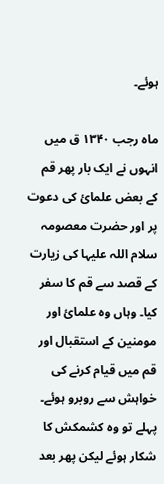ہوئے۔

ماہ رجب ۱۳۴۰ ق میں انہوں نے ایک بار پھر قم کے بعض علمائ کی دعوت پر اور حضرت معصومہ سلام اللہ علیہا کی زیارت کے قصد سے قم کا سفر کیا۔ وہاں وہ علمائ اور مومنین کے استقبال اور قم میں قیام کرنے کی خواہش سے روبرو ہوئے۔ پہلے تو وہ کشمکش کا شکار ہوئے لیکن پھر بعد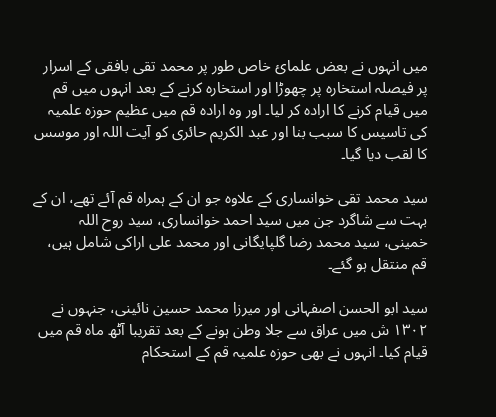میں انہوں نے بعض علمائ خاص طور پر محمد تقی بافقی کے اسرار پر فیصلہ استخارہ پر چھوڑا اور استخارہ کرنے کے بعد انہوں میں قم میں قیام کرنے کا ارادہ کر لیا۔ اور وہ ارادہ قم میں عظیم حوزہ علمیہ کی تاسیس کا سبب بنا اور عبد الکریم حائری کو آیت اللہ اور موسس کا لقب دیا گیا۔

سید محمد تقی خوانساری کے علاوہ جو ان کے ہمراہ قم آئے تھے، ان کے بہت سے شاگرد جن میں سید احمد خوانساری، سید روح اللہ خمینی، سید محمد رضا گلپایگانی اور محمد علی اراکی شامل ہیں، قم منتقل ہو گئے۔

سید ابو الحسن اصفہانی اور میرزا محمد حسین نائینی، جنہوں نے ۱۳۰۲ ش میں عراق سے جلا وطن ہونے کے بعد تقریبا آٹھ ماہ قم میں قیام کیا۔ انہوں نے بھی حوزہ علمیہ قم کے استحکام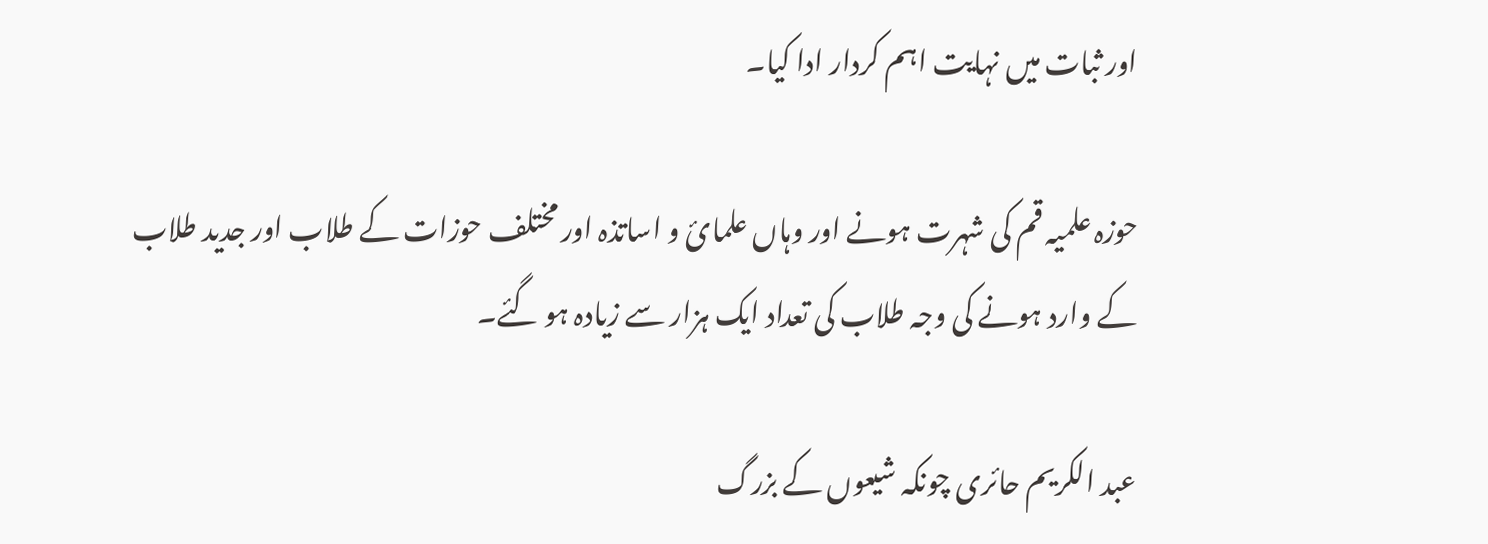اور ثبات میں نہایت اہم کردار ادا کیا۔

حوزہ علمیہ قم کی شہرت ہونے اور وہاں علمائ و اساتذہ اور مختلف حوزات کے طلاب اور جدید طلاب کے وارد ہونے کی وجہ طلاب کی تعداد ایک ہزار سے زیادہ ہو گئے۔

عبد الکریم حائری چونکہ شیعوں کے بزرگ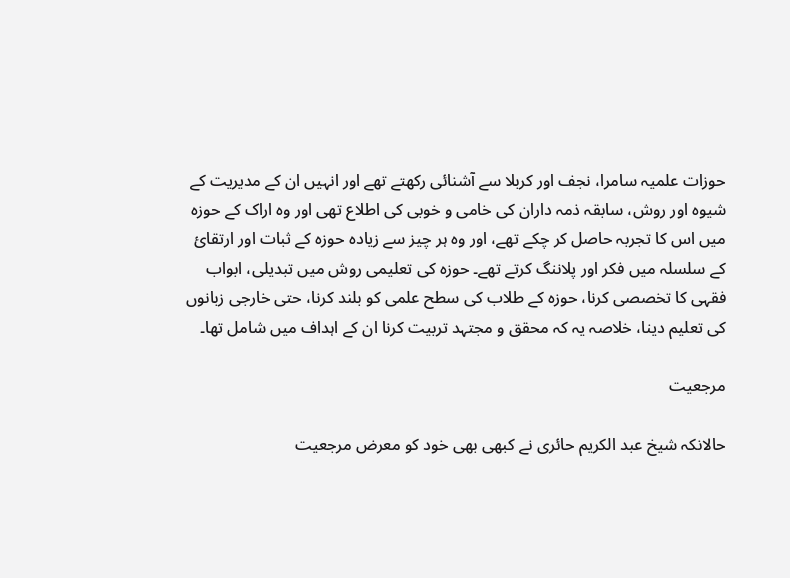حوزات علمیہ سامرا، نجف اور کربلا سے آشنائی رکھتے تھے اور انہیں ان کے مدیریت کے شیوہ اور روش، سابقہ ذمہ داران کی خامی و خوبی کی اطلاع تھی اور وہ اراک کے حوزہ میں اس کا تجربہ حاصل کر چکے تھے، اور وہ ہر چیز سے زیادہ حوزہ کے ثبات اور ارتقائ کے سلسلہ میں فکر اور پلاننگ کرتے تھے۔ حوزہ کی تعلیمی روش میں تبدیلی، ابواب فقہی کا تخصصی کرنا، حوزہ کے طلاب کی سطح علمی کو بلند کرنا، حتی خارجی زبانوں کی تعلیم دینا، خلاصہ یہ کہ محقق و مجتہد تربیت کرنا ان کے اہداف میں شامل تھا۔

مرجعیت

حالانکہ شیخ عبد الکریم حائری نے کبھی بھی خود کو معرض مرجعیت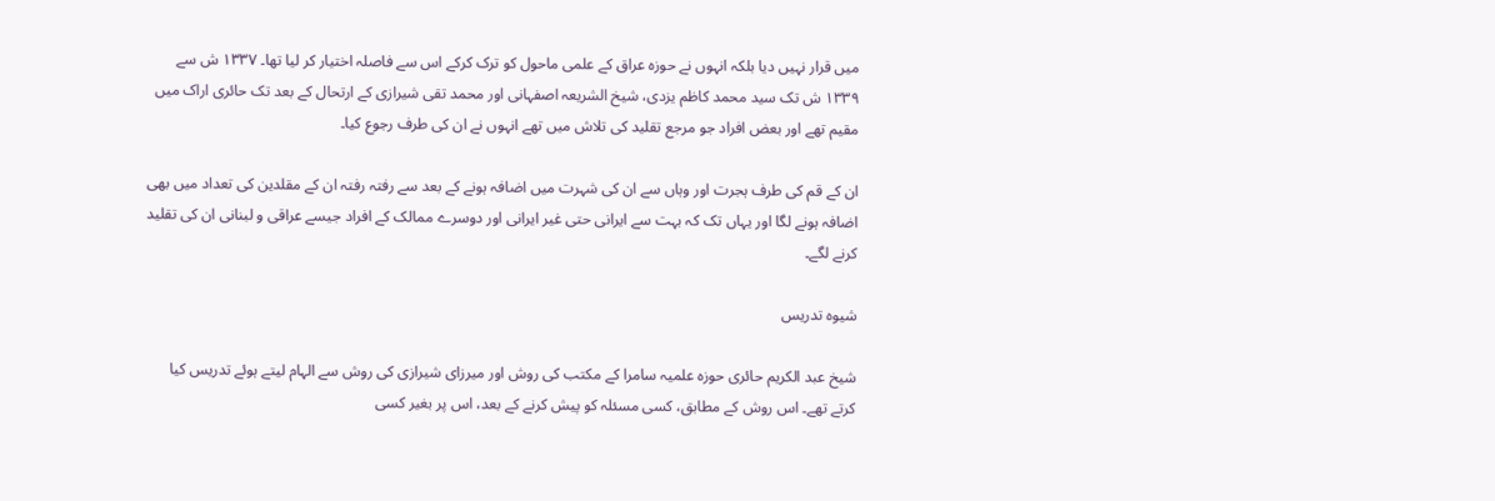میں قرار نہیں دیا بلکہ انہوں نے حوزہ عراق کے علمی ماحول کو ترک کرکے اس سے فاصلہ اختیار کر لیا تھا۔ ۱۳۳۷ ش سے ۱۳۳۹ ش تک سید محمد کاظم یزدی، شیخ الشریعہ اصفہانی اور محمد تقی شیرازی کے ارتحال کے بعد تک حائری اراک میں مقیم تھے اور بعض افراد جو مرجع تقلید کی تلاش میں تھے انہوں نے ان کی طرف رجوع کیا۔

ان کے قم کی طرف ہجرت اور وہاں سے ان کی شہرت میں اضافہ ہونے کے بعد سے رفتہ رفتہ ان کے مقلدین کی تعداد میں بھی اضافہ ہونے لگا اور یہاں تک کہ بہت سے ایرانی حتی غیر ایرانی اور دوسرے ممالک کے افراد جیسے عراقی و لبنانی ان کی تقلید کرنے لگے۔

شیوہ تدریس

شیخ عبد الکریم حائری حوزہ علمیہ سامرا کے مکتب کی روش اور میرزای شیرازی کی روش سے الہام لیتے ہوئے تدریس کیا کرتے تھے۔ اس روش کے مطابق، کسی مسئلہ کو پیش کرنے کے بعد، اس پر بغیر کسی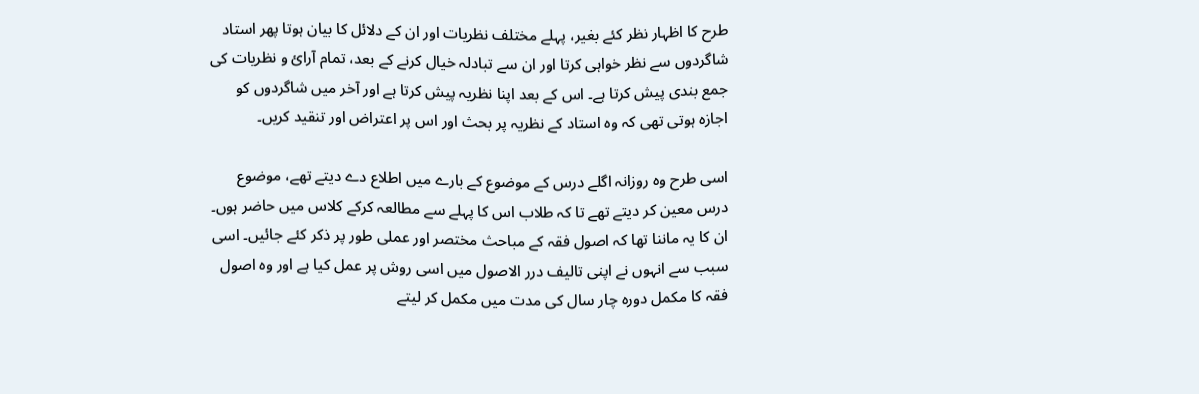طرح کا اظہار نظر کئے بغیر، پہلے مختلف نظریات اور ان کے دلائل کا بیان ہوتا پھر استاد شاگردوں سے نظر خواہی کرتا اور ان سے تبادلہ خیال کرنے کے بعد، تمام آرائ و نظریات کی جمع بندی پیش کرتا ہے۔ اس کے بعد اپنا نظریہ پیش کرتا ہے اور آخر میں شاگردوں کو اجازہ ہوتی تھی کہ وہ استاد کے نظریہ پر بحث اور اس پر اعتراض اور تنقید کریں۔

اسی طرح وہ روزانہ اگلے درس کے موضوع کے بارے میں اطلاع دے دیتے تھے، موضوع درس معین کر دیتے تھے تا کہ طلاب اس کا پہلے سے مطالعہ کرکے کلاس میں حاضر ہوں۔ ان کا یہ ماننا تھا کہ اصول فقہ کے مباحث مختصر اور عملی طور پر ذکر کئے جائیں۔ اسی سبب سے انہوں نے اپنی تالیف درر الاصول میں اسی روش پر عمل کیا ہے اور وہ اصول فقہ کا مکمل دورہ چار سال کی مدت میں مکمل کر لیتے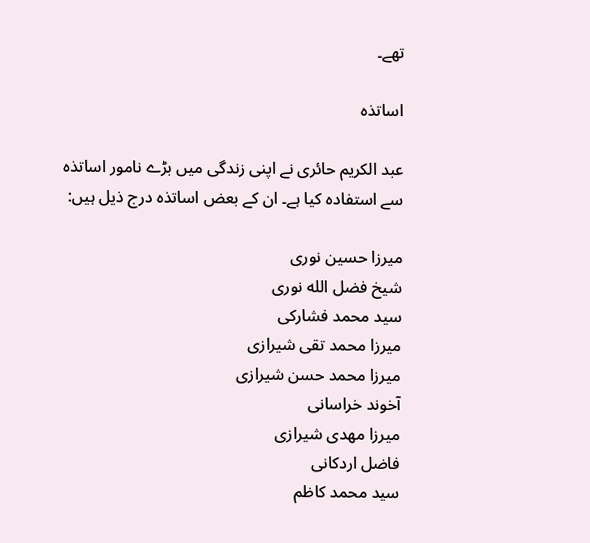تھے۔

اساتذہ

عبد الکریم حائری نے اپنی زندگی میں بڑے نامور اساتذہ سے استفادہ کیا ہے۔ ان کے بعض اساتذہ درج ذیل ہیں:

میرزا حسین نوری
شیخ فضل الله نوری
سید محمد فشارکی
میرزا محمد تقی شیرازی
میرزا محمد حسن شیرازی
آخوند خراسانی
میرزا مهدی شیرازی
فاضل اردکانی
سید محمد کاظم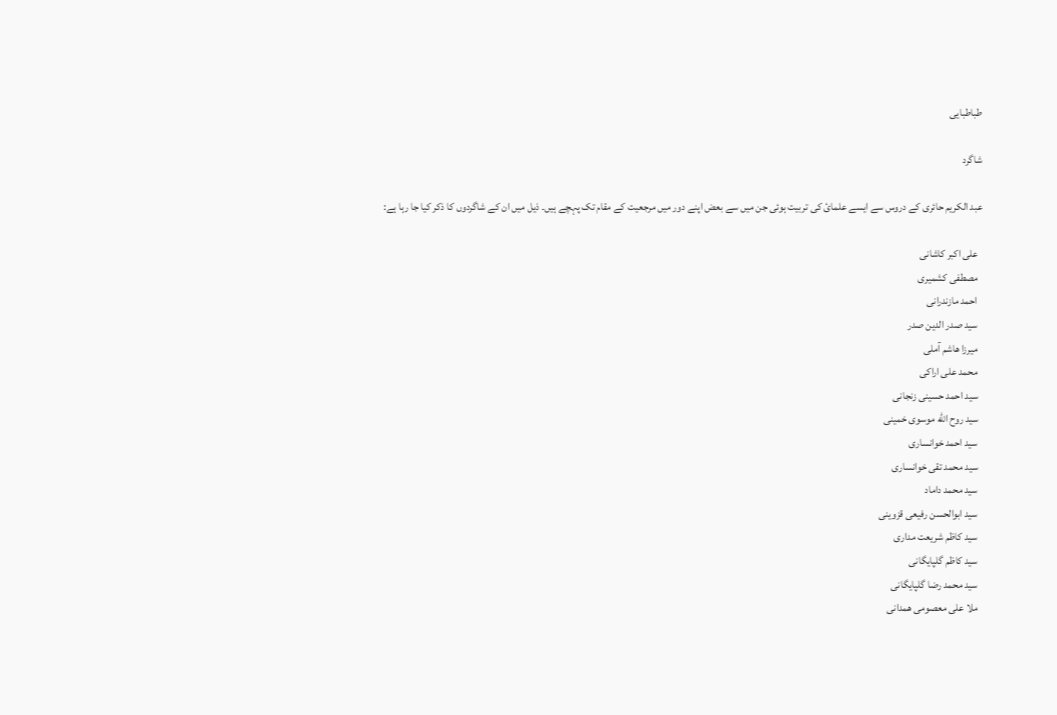طباطبایی

شاگرد

عبد الکریم حائری کے دروس سے ایسے علمائ کی تربیت ہوئی جن میں سے بعض اپنے دور میں مرجعیت کے مقام تک پہچے ہیں۔ ذیل میں ان کے شاگردوں کا ذکر کیا جا رہا ہے:

  علی اکبر کاشانی
  مصطفی کشمیری
  احمد مازندرانی
  سید صدر الدین صدر
  میرزا هاشم آملى
  محمد علی اراکی
  سید احمد حسینی زنجانی
  سید روح الله موسوی خمینی
  سید احمد خوانساری
  سید محمد تقی خوانساری
  سید محمد داماد
  سید ابوالحسن رفیعی قزوینی
  سید کاظم شریعت مداری
  سید کاظم گلپایگانی
  سید محمد رضا گلپایگانی
  ملا علی معصومی همدانی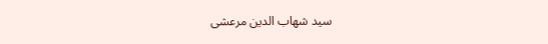سید شهاب ‌الدین مرعشی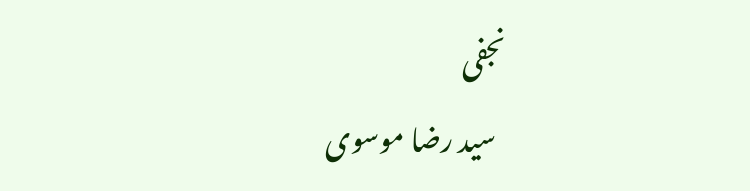نجفی
  سید رضا موسوی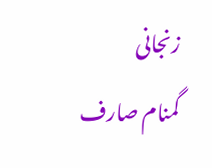زنجانی
گمنام صارف